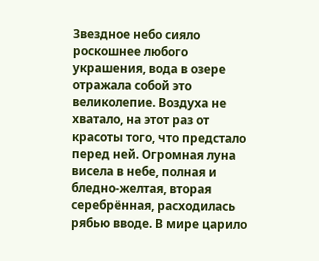Звездное небо сияло роскошнее любого украшения, вода в озере отражала собой это великолепие. Воздуха не хватало, на этот раз от красоты того, что предстало перед ней. Огромная луна висела в небе, полная и бледно-желтая, вторая серебрённая, расходилась рябью вводе. В мире царило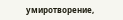умиротворение,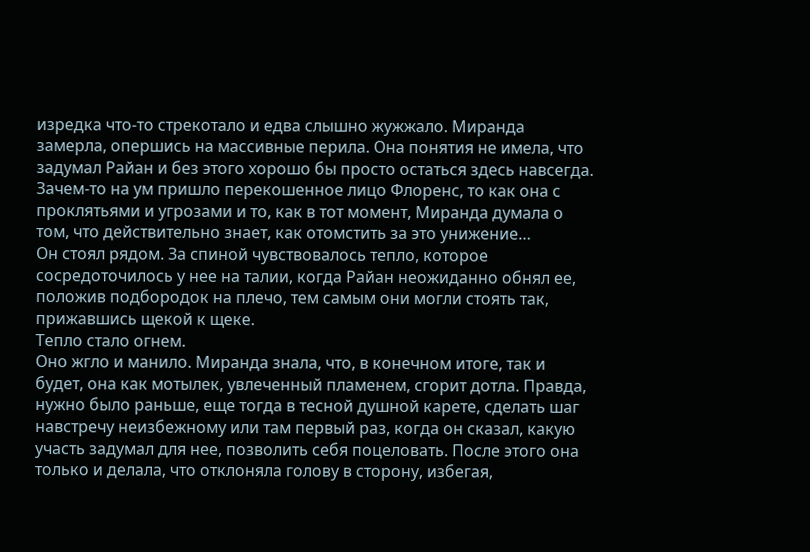изредка что-то стрекотало и едва слышно жужжало. Миранда замерла, опершись на массивные перила. Она понятия не имела, что задумал Райан и без этого хорошо бы просто остаться здесь навсегда.
Зачем-то на ум пришло перекошенное лицо Флоренс, то как она с проклятьями и угрозами и то, как в тот момент, Миранда думала о том, что действительно знает, как отомстить за это унижение…
Он стоял рядом. За спиной чувствовалось тепло, которое сосредоточилось у нее на талии, когда Райан неожиданно обнял ее, положив подбородок на плечо, тем самым они могли стоять так, прижавшись щекой к щеке.
Тепло стало огнем.
Оно жгло и манило. Миранда знала, что, в конечном итоге, так и будет, она как мотылек, увлеченный пламенем, сгорит дотла. Правда, нужно было раньше, еще тогда в тесной душной карете, сделать шаг навстречу неизбежному или там первый раз, когда он сказал, какую участь задумал для нее, позволить себя поцеловать. После этого она только и делала, что отклоняла голову в сторону, избегая,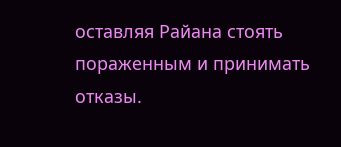оставляя Райана стоять пораженным и принимать отказы.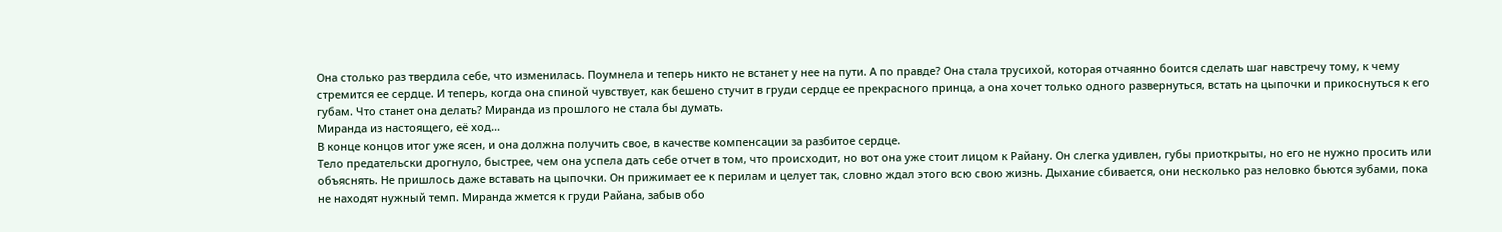Она столько раз твердила себе, что изменилась. Поумнела и теперь никто не встанет у нее на пути. А по правде? Она стала трусихой, которая отчаянно боится сделать шаг навстречу тому, к чему стремится ее сердце. И теперь, когда она спиной чувствует, как бешено стучит в груди сердце ее прекрасного принца, а она хочет только одного развернуться, встать на цыпочки и прикоснуться к его губам. Что станет она делать? Миранда из прошлого не стала бы думать.
Миранда из настоящего, её ход…
В конце концов итог уже ясен, и она должна получить свое, в качестве компенсации за разбитое сердце.
Тело предательски дрогнуло, быстрее, чем она успела дать себе отчет в том, что происходит, но вот она уже стоит лицом к Райану. Он слегка удивлен, губы приоткрыты, но его не нужно просить или объяснять. Не пришлось даже вставать на цыпочки. Он прижимает ее к перилам и целует так, словно ждал этого всю свою жизнь. Дыхание сбивается, они несколько раз неловко бьются зубами, пока не находят нужный темп. Миранда жмется к груди Райана, забыв обо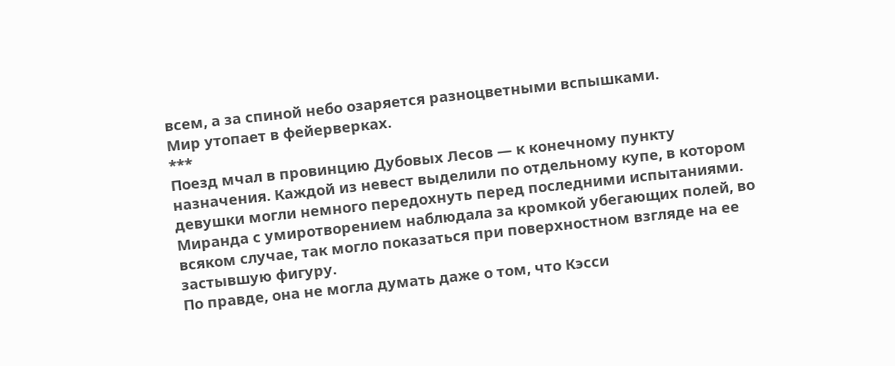всем, а за спиной небо озаряется разноцветными вспышками.
Мир утопает в фейерверках.
***
Поезд мчал в провинцию Дубовых Лесов — к конечному пункту назначения. Каждой из невест выделили по отдельному купе, в котором девушки могли немного передохнуть перед последними испытаниями. Миранда с умиротворением наблюдала за кромкой убегающих полей, во всяком случае, так могло показаться при поверхностном взгляде на ее застывшую фигуру.
По правде, она не могла думать даже о том, что Кэсси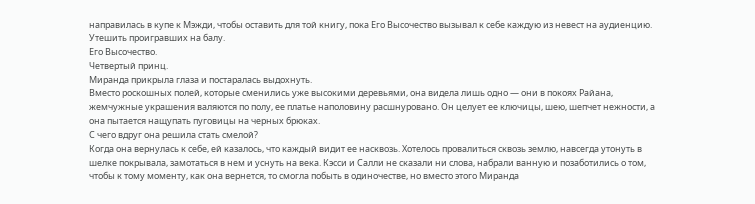направилась в купе к Мэжди, чтобы оставить для той книгу, пока Его Высочество вызывал к себе каждую из невест на аудиенцию. Утешить проигравших на балу.
Его Высочество.
Четвертый принц.
Миранда прикрыла глаза и постаралась выдохнуть.
Вместо роскошных полей, которые сменились уже высокими деревьями, она видела лишь одно — они в покоях Райана, жемчужные украшения валяются по полу, ее платье наполовину расшнуровано. Он целует ее ключицы, шею, шепчет нежности, а она пытается нащупать пуговицы на черных брюках.
С чего вдруг она решила стать смелой?
Когда она вернулась к себе, ей казалось, что каждый видит ее насквозь. Хотелось провалиться сквозь землю, навсегда утонуть в шелке покрывала, замотаться в нем и уснуть на века. Кэсси и Салли не сказали ни слова, набрали ванную и позаботились о том, чтобы к тому моменту, как она вернется, то смогла побыть в одиночестве, но вместо этого Миранда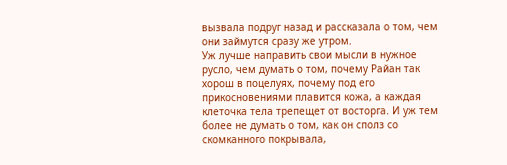вызвала подруг назад и рассказала о том, чем они займутся сразу же утром.
Уж лучше направить свои мысли в нужное русло, чем думать о том, почему Райан так хорош в поцелуях, почему под его прикосновениями плавится кожа, а каждая клеточка тела трепещет от восторга. И уж тем более не думать о том, как он сполз со скомканного покрывала,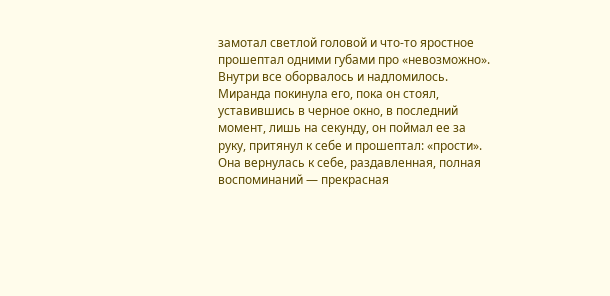замотал светлой головой и что-то яростное прошептал одними губами про «невозможно».
Внутри все оборвалось и надломилось.
Миранда покинула его, пока он стоял, уставившись в черное окно, в последний момент, лишь на секунду, он поймал ее за руку, притянул к себе и прошептал: «прости».
Она вернулась к себе, раздавленная, полная воспоминаний — прекрасная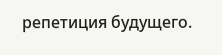репетиция будущего.